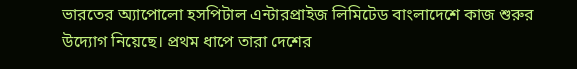ভারতের অ্যাপোলো হসপিটাল এন্টারপ্রাইজ লিমিটেড বাংলাদেশে কাজ শুরুর উদ্যোগ নিয়েছে। প্রথম ধাপে তারা দেশের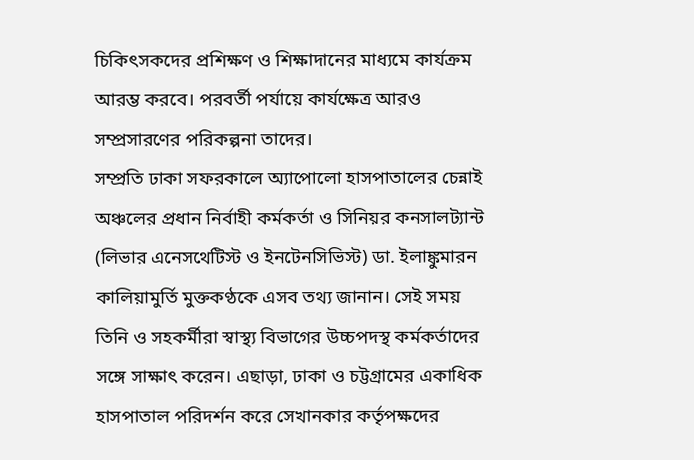চিকিৎসকদের প্রশিক্ষণ ও শিক্ষাদানের মাধ্যমে কার্যক্রম আরম্ভ করবে। পরবর্তী পর্যায়ে কার্যক্ষেত্র আরও সম্প্রসারণের পরিকল্পনা তাদের।
সম্প্রতি ঢাকা সফরকালে অ্যাপোলো হাসপাতালের চেন্নাই অঞ্চলের প্রধান নির্বাহী কর্মকর্তা ও সিনিয়র কনসালট্যান্ট (লিভার এনেসথেটিস্ট ও ইনটেনসিভিস্ট) ডা. ইলাঙ্কুমারন কালিয়ামুর্তি মুক্তকণ্ঠকে এসব তথ্য জানান। সেই সময় তিনি ও সহকর্মীরা স্বাস্থ্য বিভাগের উচ্চপদস্থ কর্মকর্তাদের সঙ্গে সাক্ষাৎ করেন। এছাড়া, ঢাকা ও চট্টগ্রামের একাধিক হাসপাতাল পরিদর্শন করে সেখানকার কর্তৃপক্ষদের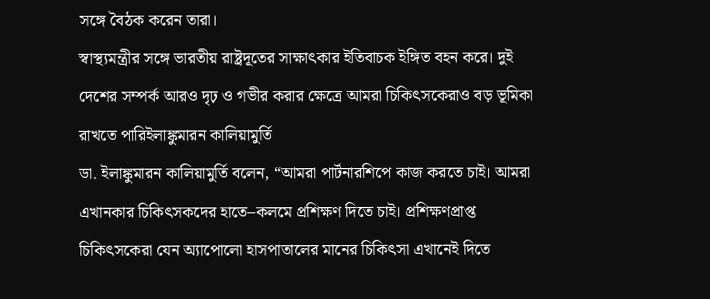সঙ্গে বৈঠক করেন তারা।
স্বাস্থ্যমন্ত্রীর সঙ্গে ভারতীয় রাষ্ট্রদূতের সাক্ষাৎকার ইতিবাচক ইঙ্গিত বহন করে। দুই দেশের সম্পর্ক আরও দৃঢ় ও গভীর করার ক্ষেত্রে আমরা চিকিৎসকেরাও বড় ভূমিকা রাখতে পারিইলাঙ্কুমারন কালিয়ামুর্তি
ডা. ইলাঙ্কুমারন কালিয়ামুর্তি বলেন, “আমরা পার্টনারশিপে কাজ করতে চাই। আমরা এখানকার চিকিৎসকদের হাতে–কলমে প্রশিক্ষণ দিতে চাই। প্রশিক্ষণপ্রাপ্ত চিকিৎসকেরা যেন অ্যাপোলো হাসপাতালের মানের চিকিৎসা এখানেই দিতে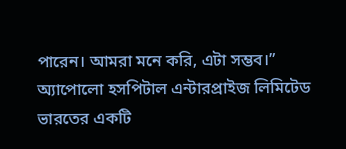পারেন। আমরা মনে করি, এটা সম্ভব।”
অ্যাপোলো হসপিটাল এন্টারপ্রাইজ লিমিটেড ভারতের একটি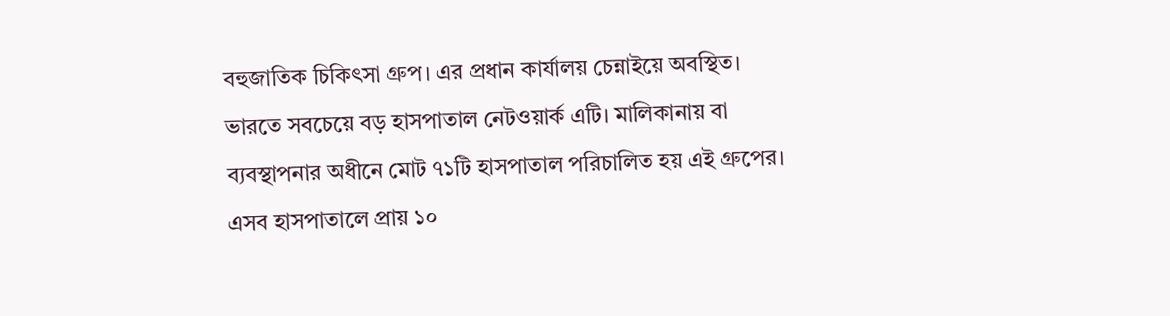বহুজাতিক চিকিৎসা গ্রুপ। এর প্রধান কার্যালয় চেন্নাইয়ে অবস্থিত। ভারতে সবচেয়ে বড় হাসপাতাল নেটওয়ার্ক এটি। মালিকানায় বা ব্যবস্থাপনার অধীনে মোট ৭১টি হাসপাতাল পরিচালিত হয় এই গ্রুপের। এসব হাসপাতালে প্রায় ১০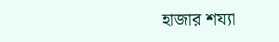হাজার শয্যা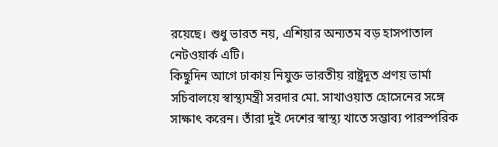রয়েছে। শুধু ভারত নয়, এশিয়ার অন্যতম বড় হাসপাতাল নেটওয়ার্ক এটি।
কিছুদিন আগে ঢাকায় নিযুক্ত ভারতীয় রাষ্ট্রদূত প্রণয় ভার্মা সচিবালয়ে স্বাস্থ্যমন্ত্রী সরদার মো. সাখাওয়াত হোসেনের সঙ্গে সাক্ষাৎ করেন। তাঁরা দুই দেশের স্বাস্থ্য খাতে সম্ভাব্য পারস্পরিক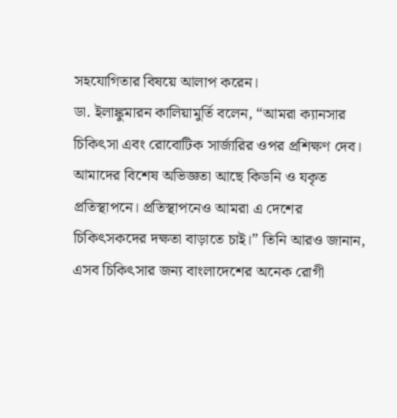সহযোগিতার বিষয়ে আলাপ করেন।
ডা. ইলাঙ্কুমারন কালিয়ামুর্তি বলেন, “আমরা ক্যানসার চিকিৎসা এবং রোবোটিক সার্জারির ওপর প্রশিক্ষণ দেব। আমাদের বিশেষ অভিজ্ঞতা আছে কিডনি ও যকৃত প্রতিস্থাপনে। প্রতিস্থাপনেও আমরা এ দেশের চিকিৎসকদের দক্ষতা বাড়াতে চাই।” তিনি আরও জানান, এসব চিকিৎসার জন্য বাংলাদেশের অনেক রোগী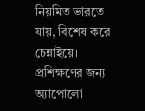নিয়মিত ভারতে যায়, বিশেষ করে চেন্নাইয়ে।
প্রশিক্ষণের জন্য অ্যাপোলো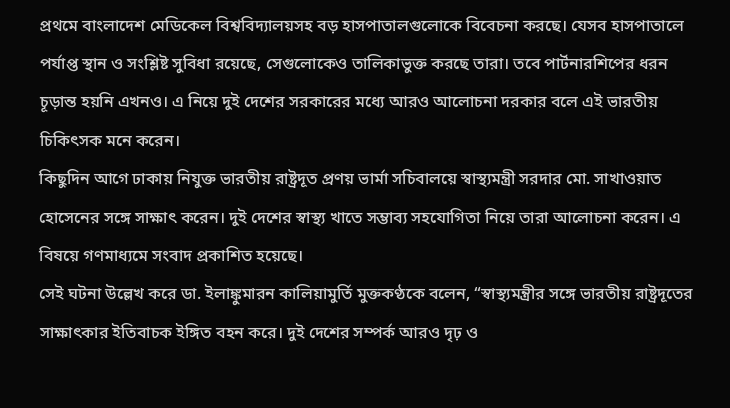প্রথমে বাংলাদেশ মেডিকেল বিশ্ববিদ্যালয়সহ বড় হাসপাতালগুলোকে বিবেচনা করছে। যেসব হাসপাতালে পর্যাপ্ত স্থান ও সংশ্লিষ্ট সুবিধা রয়েছে, সেগুলোকেও তালিকাভুক্ত করছে তারা। তবে পার্টনারশিপের ধরন চূড়ান্ত হয়নি এখনও। এ নিয়ে দুই দেশের সরকারের মধ্যে আরও আলোচনা দরকার বলে এই ভারতীয় চিকিৎসক মনে করেন।
কিছুদিন আগে ঢাকায় নিযুক্ত ভারতীয় রাষ্ট্রদূত প্রণয় ভার্মা সচিবালয়ে স্বাস্থ্যমন্ত্রী সরদার মো. সাখাওয়াত হোসেনের সঙ্গে সাক্ষাৎ করেন। দুই দেশের স্বাস্থ্য খাতে সম্ভাব্য সহযোগিতা নিয়ে তারা আলোচনা করেন। এ বিষয়ে গণমাধ্যমে সংবাদ প্রকাশিত হয়েছে।
সেই ঘটনা উল্লেখ করে ডা. ইলাঙ্কুমারন কালিয়ামুর্তি মুক্তকণ্ঠকে বলেন, “স্বাস্থ্যমন্ত্রীর সঙ্গে ভারতীয় রাষ্ট্রদূতের সাক্ষাৎকার ইতিবাচক ইঙ্গিত বহন করে। দুই দেশের সম্পর্ক আরও দৃঢ় ও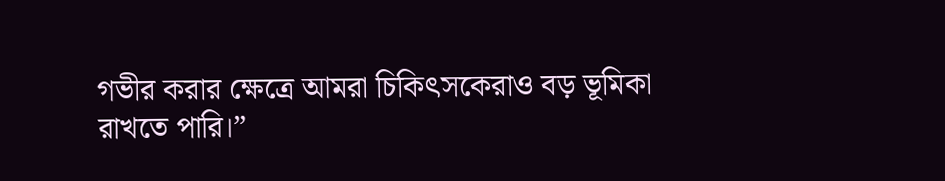গভীর করার ক্ষেত্রে আমরা চিকিৎসকেরাও বড় ভূমিকা রাখতে পারি।”